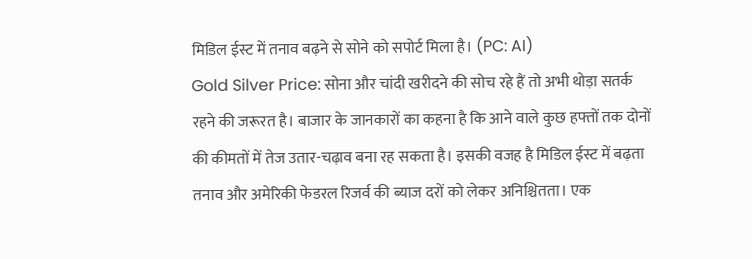मिडिल ईस्ट में तनाव बढ़ने से सोने को सपोर्ट मिला है। (PC: AI)
Gold Silver Price: सोना और चांदी खरीदने की सोच रहे हैं तो अभी थोड़ा सतर्क रहने की जरूरत है। बाजार के जानकारों का कहना है कि आने वाले कुछ हफ्तों तक दोनों की कीमतों में तेज उतार-चढ़ाव बना रह सकता है। इसकी वजह है मिडिल ईस्ट में बढ़ता तनाव और अमेरिकी फेडरल रिजर्व की ब्याज दरों को लेकर अनिश्चितता। एक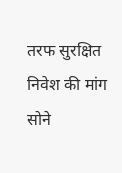तरफ सुरक्षित निवेश की मांग सोने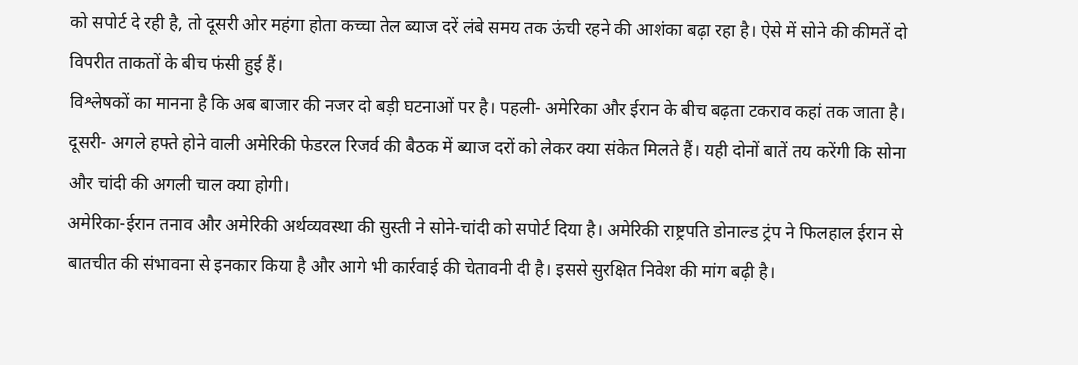को सपोर्ट दे रही है, तो दूसरी ओर महंगा होता कच्चा तेल ब्याज दरें लंबे समय तक ऊंची रहने की आशंका बढ़ा रहा है। ऐसे में सोने की कीमतें दो विपरीत ताकतों के बीच फंसी हुई हैं।
विश्लेषकों का मानना है कि अब बाजार की नजर दो बड़ी घटनाओं पर है। पहली- अमेरिका और ईरान के बीच बढ़ता टकराव कहां तक जाता है। दूसरी- अगले हफ्ते होने वाली अमेरिकी फेडरल रिजर्व की बैठक में ब्याज दरों को लेकर क्या संकेत मिलते हैं। यही दोनों बातें तय करेंगी कि सोना और चांदी की अगली चाल क्या होगी।
अमेरिका-ईरान तनाव और अमेरिकी अर्थव्यवस्था की सुस्ती ने सोने-चांदी को सपोर्ट दिया है। अमेरिकी राष्ट्रपति डोनाल्ड ट्रंप ने फिलहाल ईरान से बातचीत की संभावना से इनकार किया है और आगे भी कार्रवाई की चेतावनी दी है। इससे सुरक्षित निवेश की मांग बढ़ी है।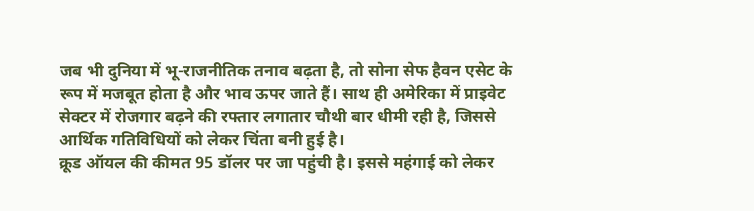जब भी दुनिया में भू-राजनीतिक तनाव बढ़ता है, तो सोना सेफ हैवन एसेट के रूप में मजबूत होता है और भाव ऊपर जाते हैं। साथ ही अमेरिका में प्राइवेट सेक्टर में रोजगार बढ़ने की रफ्तार लगातार चौथी बार धीमी रही है, जिससे आर्थिक गतिविधियों को लेकर चिंता बनी हुई है।
क्रूड ऑयल की कीमत 95 डॉलर पर जा पहुंची है। इससे महंगाई को लेकर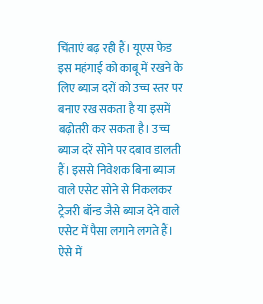चिंताएं बढ़ रही हैं। यूएस फेड इस महंगाई को काबू में रखने के लिए ब्याज दरों को उच्च स्तर पर बनाए रख सकता है या इसमें बढ़ोतरी कर सकता है। उच्च ब्याज दरें सोने पर दबाव डालती हैं। इससे निवेशक बिना ब्याज वाले एसेट सोने से निकलकर ट्रेजरी बॉन्ड जैसे ब्याज देने वाले एसेट में पैसा लगाने लगते हैं। ऐसे में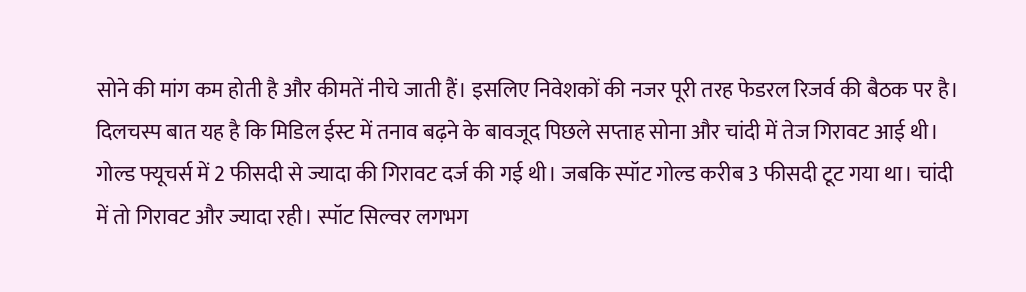सोने की मांग कम होती है और कीमतें नीचे जाती हैं। इसलिए निवेशकों की नजर पूरी तरह फेडरल रिजर्व की बैठक पर है।
दिलचस्प बात यह है कि मिडिल ईस्ट में तनाव बढ़ने के बावजूद पिछले सप्ताह सोना और चांदी में तेज गिरावट आई थी। गोल्ड फ्यूचर्स में 2 फीसदी से ज्यादा की गिरावट दर्ज की गई थी। जबकि स्पॉट गोल्ड करीब 3 फीसदी टूट गया था। चांदी में तो गिरावट और ज्यादा रही। स्पॉट सिल्वर लगभग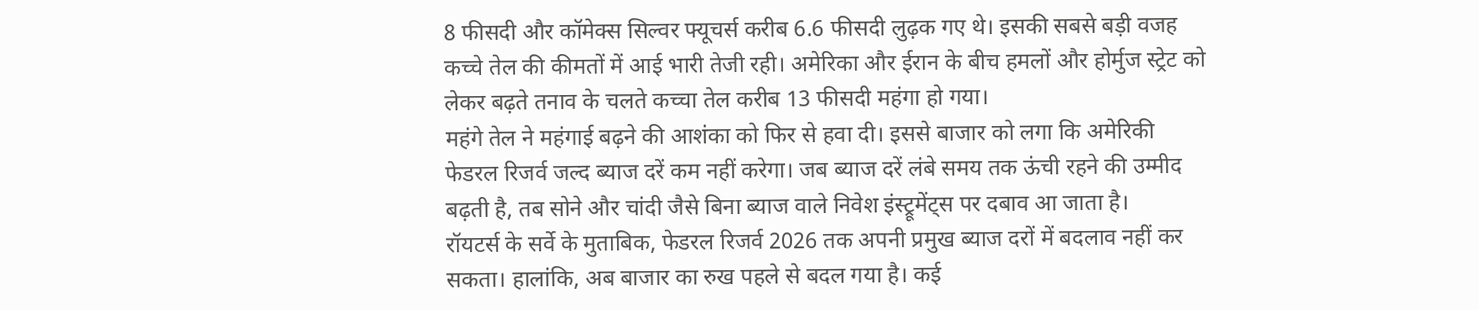8 फीसदी और कॉमेक्स सिल्वर फ्यूचर्स करीब 6.6 फीसदी लुढ़क गए थे। इसकी सबसे बड़ी वजह कच्चे तेल की कीमतों में आई भारी तेजी रही। अमेरिका और ईरान के बीच हमलों और होर्मुज स्ट्रेट को लेकर बढ़ते तनाव के चलते कच्चा तेल करीब 13 फीसदी महंगा हो गया।
महंगे तेल ने महंगाई बढ़ने की आशंका को फिर से हवा दी। इससे बाजार को लगा कि अमेरिकी फेडरल रिजर्व जल्द ब्याज दरें कम नहीं करेगा। जब ब्याज दरें लंबे समय तक ऊंची रहने की उम्मीद बढ़ती है, तब सोने और चांदी जैसे बिना ब्याज वाले निवेश इंस्ट्रूमेंट्स पर दबाव आ जाता है।
रॉयटर्स के सर्वे के मुताबिक, फेडरल रिजर्व 2026 तक अपनी प्रमुख ब्याज दरों में बदलाव नहीं कर सकता। हालांकि, अब बाजार का रुख पहले से बदल गया है। कई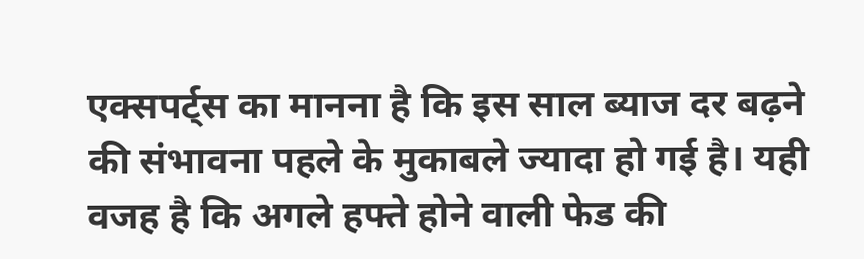एक्सपर्ट्स का मानना है कि इस साल ब्याज दर बढ़ने की संभावना पहले के मुकाबले ज्यादा हो गई है। यही वजह है कि अगले हफ्ते होने वाली फेड की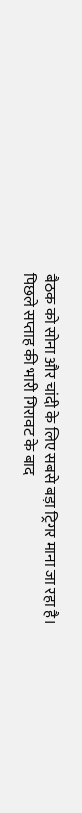बैठक को सोना और चांदी के लिए सबसे बड़ा ट्रिगर माना जा रहा है।
पिछले सप्ताह की भारी गिरावट के बाद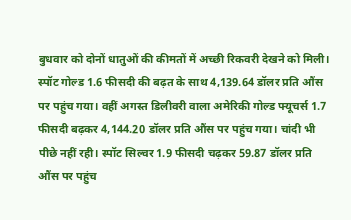बुधवार को दोनों धातुओं की कीमतों में अच्छी रिकवरी देखने को मिली। स्पॉट गोल्ड 1.6 फीसदी की बढ़त के साथ 4,139.64 डॉलर प्रति औंस पर पहुंच गया। वहीं अगस्त डिलीवरी वाला अमेरिकी गोल्ड फ्यूचर्स 1.7 फीसदी बढ़कर 4,144.20 डॉलर प्रति औंस पर पहुंच गया। चांदी भी पीछे नहीं रही। स्पॉट सिल्वर 1.9 फीसदी चढ़कर 59.87 डॉलर प्रति औंस पर पहुंच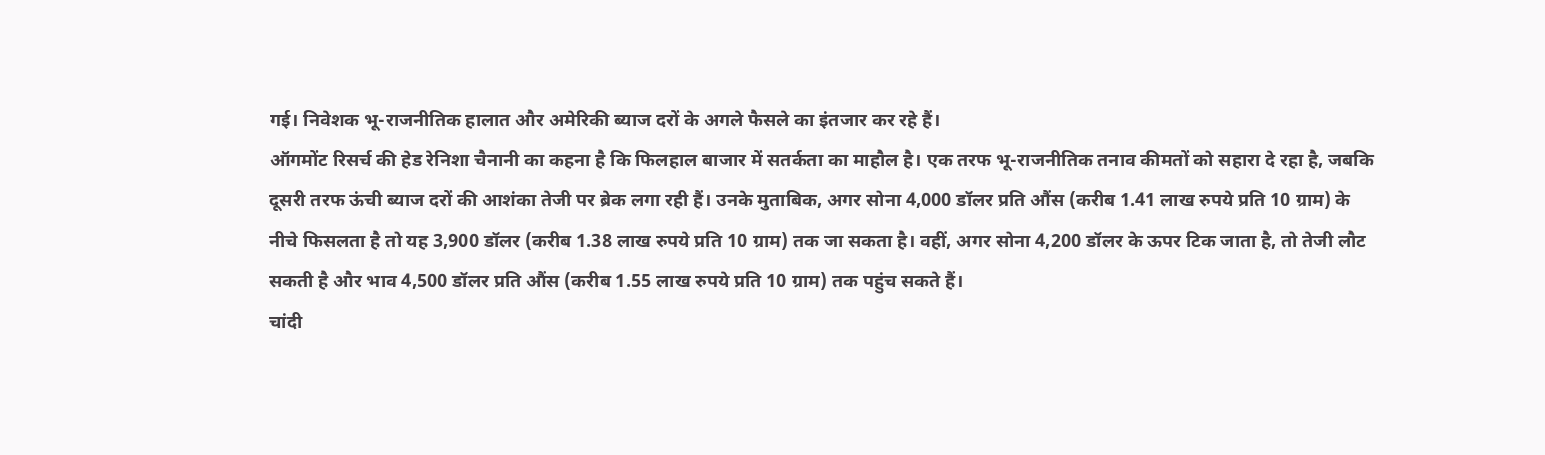गई। निवेशक भू-राजनीतिक हालात और अमेरिकी ब्याज दरों के अगले फैसले का इंतजार कर रहे हैं।
ऑगमोंट रिसर्च की हेड रेनिशा चैनानी का कहना है कि फिलहाल बाजार में सतर्कता का माहौल है। एक तरफ भू-राजनीतिक तनाव कीमतों को सहारा दे रहा है, जबकि दूसरी तरफ ऊंची ब्याज दरों की आशंका तेजी पर ब्रेक लगा रही हैं। उनके मुताबिक, अगर सोना 4,000 डॉलर प्रति औंस (करीब 1.41 लाख रुपये प्रति 10 ग्राम) के नीचे फिसलता है तो यह 3,900 डॉलर (करीब 1.38 लाख रुपये प्रति 10 ग्राम) तक जा सकता है। वहीं, अगर सोना 4,200 डॉलर के ऊपर टिक जाता है, तो तेजी लौट सकती है और भाव 4,500 डॉलर प्रति औंस (करीब 1.55 लाख रुपये प्रति 10 ग्राम) तक पहुंच सकते हैं।
चांदी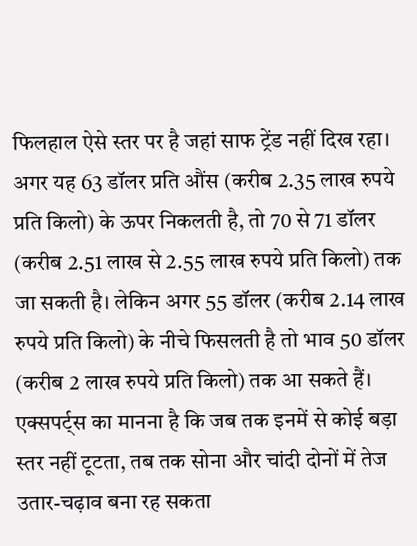फिलहाल ऐसे स्तर पर है जहां साफ ट्रेंड नहीं दिख रहा। अगर यह 63 डॉलर प्रति औंस (करीब 2.35 लाख रुपये प्रति किलो) के ऊपर निकलती है, तो 70 से 71 डॉलर (करीब 2.51 लाख से 2.55 लाख रुपये प्रति किलो) तक जा सकती है। लेकिन अगर 55 डॉलर (करीब 2.14 लाख रुपये प्रति किलो) के नीचे फिसलती है तो भाव 50 डॉलर (करीब 2 लाख रुपये प्रति किलो) तक आ सकते हैं। एक्सपर्ट्स का मानना है कि जब तक इनमें से कोई बड़ा स्तर नहीं टूटता, तब तक सोना और चांदी दोनों में तेज उतार-चढ़ाव बना रह सकता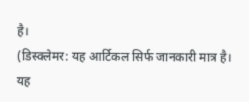है।
(डिस्क्लेमर: यह आर्टिकल सिर्फ जानकारी मात्र है। यह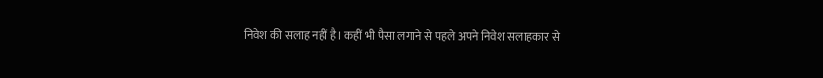निवेश की सलाह नहीं है। कहीं भी पैसा लगाने से पहले अपने निवेश सलाहकार से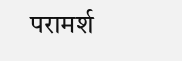परामर्श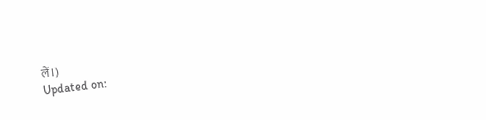लें।)
Updated on: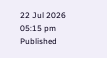22 Jul 2026 05:15 pm
Published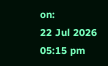on:
22 Jul 2026 05:15 pm